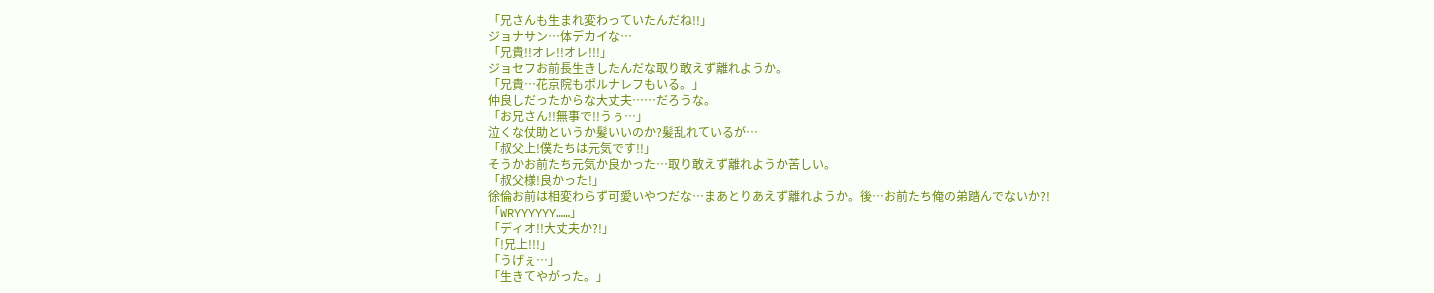「兄さんも生まれ変わっていたんだね!!」
ジョナサン…体デカイな…
「兄貴!!オレ!!オレ!!!」
ジョセフお前長生きしたんだな取り敢えず離れようか。
「兄貴…花京院もポルナレフもいる。」
仲良しだったからな大丈夫……だろうな。
「お兄さん!!無事で!!うぅ…」
泣くな仗助というか髪いいのか?髪乱れているが…
「叔父上!僕たちは元気です!!」
そうかお前たち元気か良かった…取り敢えず離れようか苦しい。
「叔父様!良かった!」
徐倫お前は相変わらず可愛いやつだな…まあとりあえず離れようか。後…お前たち俺の弟踏んでないか?!
「WRYYYYYY……」
「ディオ!!大丈夫か?!」
「!兄上!!!」
「うげぇ…」
「生きてやがった。」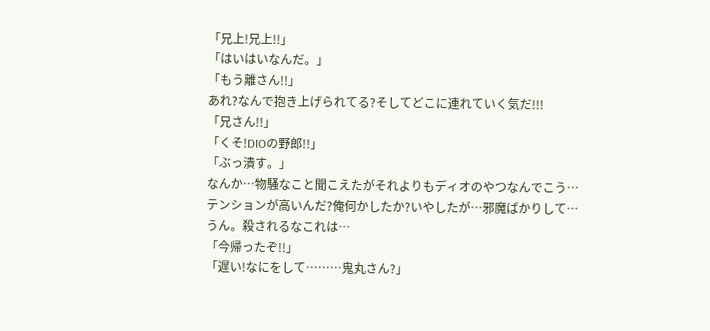「兄上!兄上!!」
「はいはいなんだ。」
「もう離さん!!」
あれ?なんで抱き上げられてる?そしてどこに連れていく気だ!!!
「兄さん!!」
「くそ!DIOの野郎!!」
「ぶっ潰す。」
なんか…物騒なこと聞こえたがそれよりもディオのやつなんでこう…テンションが高いんだ?俺何かしたか?いやしたが…邪魔ばかりして…うん。殺されるなこれは…
「今帰ったぞ!!」
「遅い!なにをして………鬼丸さん?」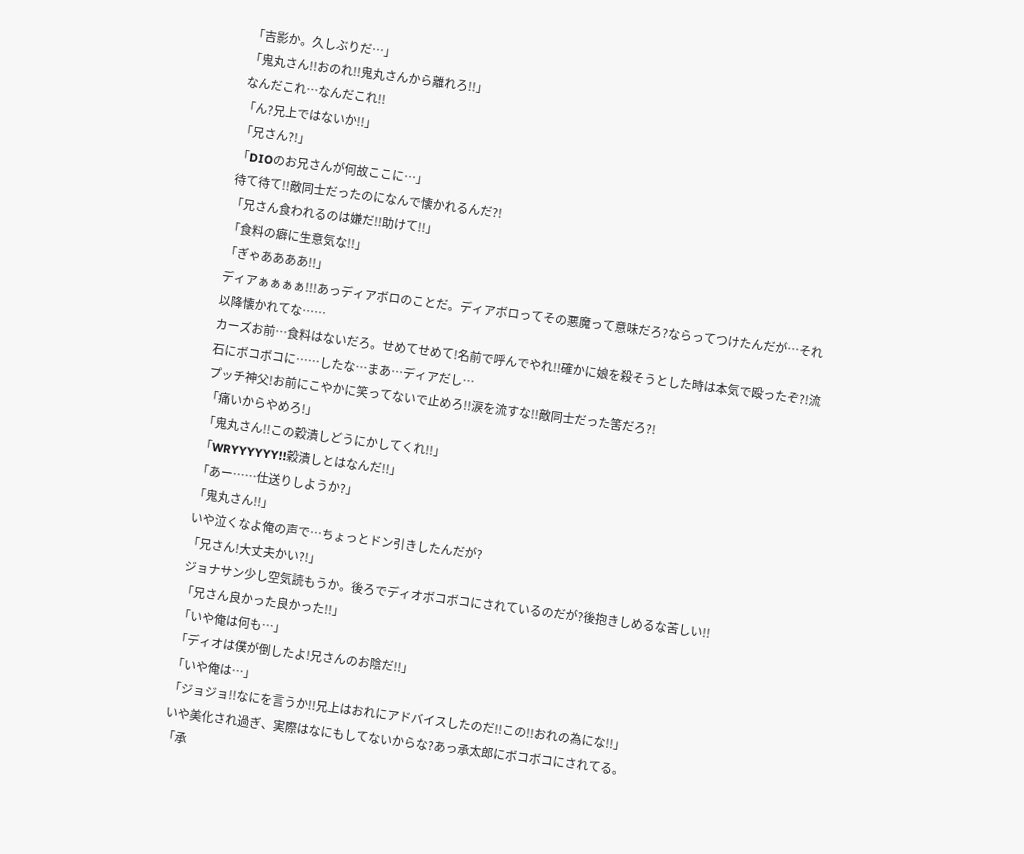「吉影か。久しぶりだ…」
「鬼丸さん!!おのれ!!鬼丸さんから離れろ!!」
なんだこれ…なんだこれ!!
「ん?兄上ではないか!!」
「兄さん?!」
「DIOのお兄さんが何故ここに…」
待て待て!!敵同士だったのになんで懐かれるんだ?!
「兄さん食われるのは嫌だ!!助けて!!」
「食料の癖に生意気な!!」
「ぎゃああああ!!」
ディアぁぁぁぁ!!!あっディアボロのことだ。ディアボロってその悪魔って意味だろ?ならってつけたんだが…それ以降懐かれてな……
カーズお前…食料はないだろ。せめてせめて!名前で呼んでやれ!!確かに娘を殺そうとした時は本気で殴ったぞ?!流石にボコボコに……したな…まあ…ディアだし…
プッチ神父!お前にこやかに笑ってないで止めろ!!涙を流すな!!敵同士だった筈だろ?!
「痛いからやめろ!」
「鬼丸さん!!この穀潰しどうにかしてくれ!!」
「WRYYYYYY!!穀潰しとはなんだ!!」
「あー……仕送りしようか?」
「鬼丸さん!!」
いや泣くなよ俺の声で…ちょっとドン引きしたんだが?
「兄さん!大丈夫かい?!」
ジョナサン少し空気読もうか。後ろでディオボコボコにされているのだが?後抱きしめるな苦しい!!
「兄さん良かった良かった!!」
「いや俺は何も…」
「ディオは僕が倒したよ!兄さんのお陰だ!!」
「いや俺は…」
「ジョジョ!!なにを言うか!!兄上はおれにアドバイスしたのだ!!この!!おれの為にな!!」
いや美化され過ぎ、実際はなにもしてないからな?あっ承太郎にボコボコにされてる。
「承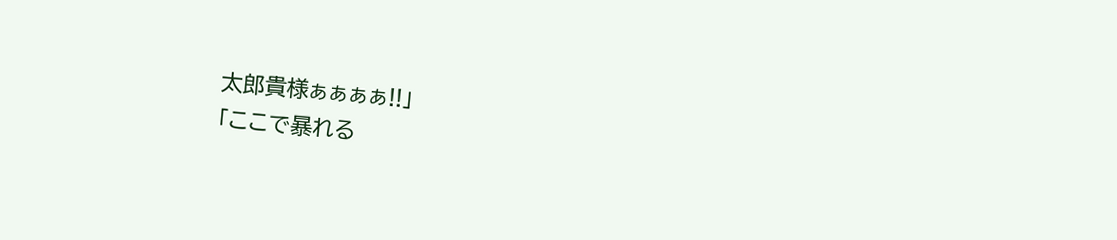太郎貴様ぁぁぁぁ!!」
「ここで暴れる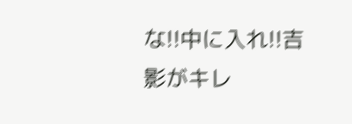な!!中に入れ!!吉影がキレ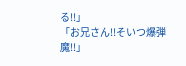る!!」
「お兄さん!!そいつ爆弾魔!!」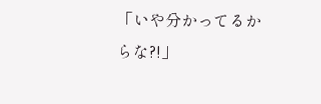「いや分かってるからな?!」